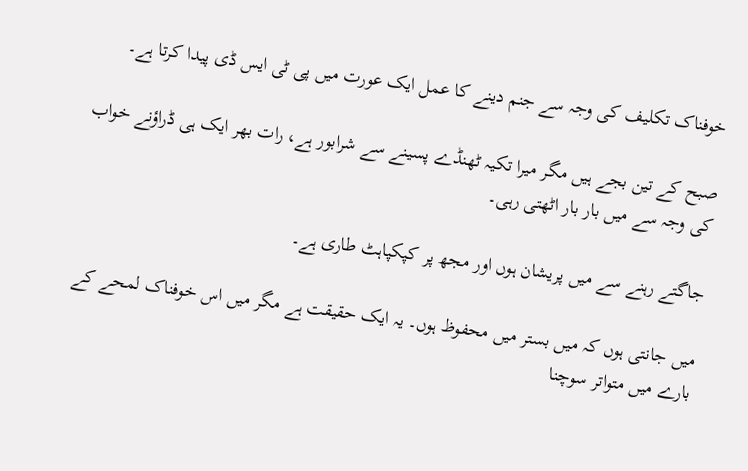خوفناک تکلیف کی وجہ سے جنم دینے کا عمل ایک عورت میں پی ٹی ایس ڈی پیدا کرتا ہے۔

صبح کے تین بجے ہیں مگر میرا تکیہ ٹھنڈے پسینے سے شرابور ہے، رات بھر ایک ہی ڈراؤنے خواب کی وجہ سے میں بار بار اٹھتی رہی۔

جاگتے رہنے سے میں پریشان ہوں اور مجھ پر کپکپاہٹ طاری ہے۔

میں جانتی ہوں کہ میں بستر میں محفوظ ہوں۔ یہ ایک حقیقت ہے مگر میں اس خوفناک لمحے کے بارے میں متواتر سوچنا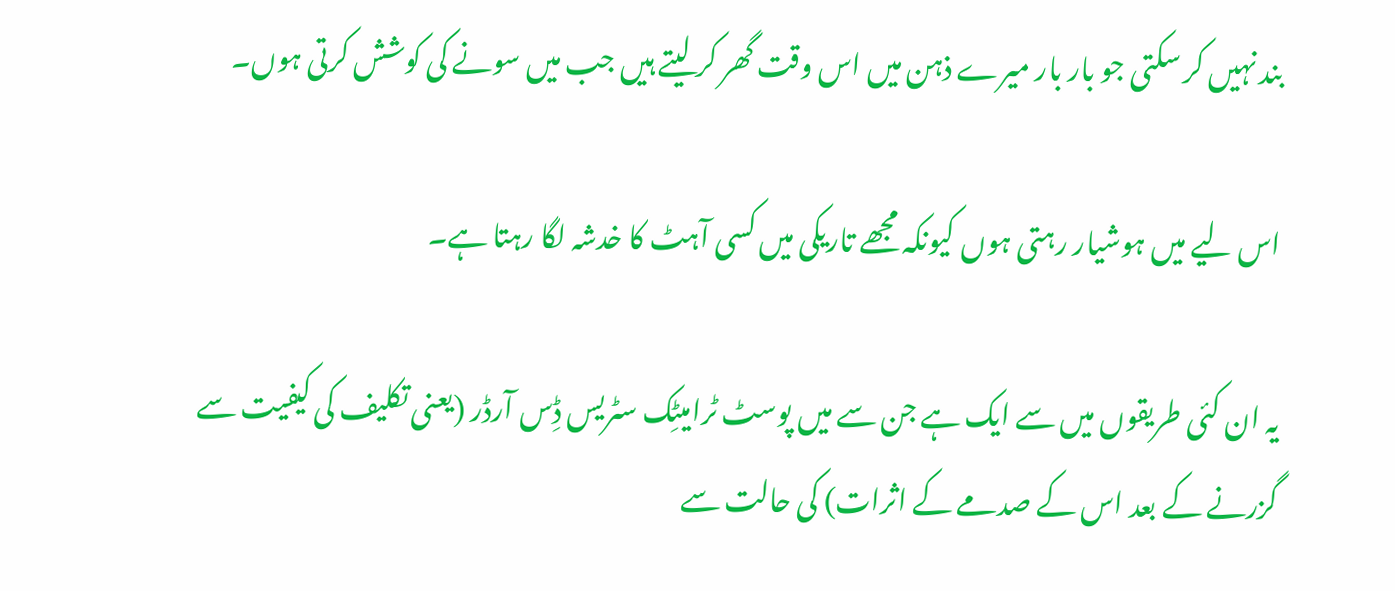بند نہیں کر سکتی جو بار بار میرے ذہن میں اس وقت گھر کر لیتے ہیں جب میں سونے کی کوشش کرتی ہوں۔

اس لیے میں ہوشیار رہتی ہوں کیونکہ مجھے تاریکی میں کسی آہٹ کا خدشہ لگا رہتا ہے۔

یہ ان کئی طریقوں میں سے ایک ہے جن سے میں پوسٹ ٹرامیٹِک سٹریس ڈِس آرڈر (یعنی تکلیف کی کیفیت سے گزرنے کے بعد اس کے صدمے کے اثرات) کی حالت سے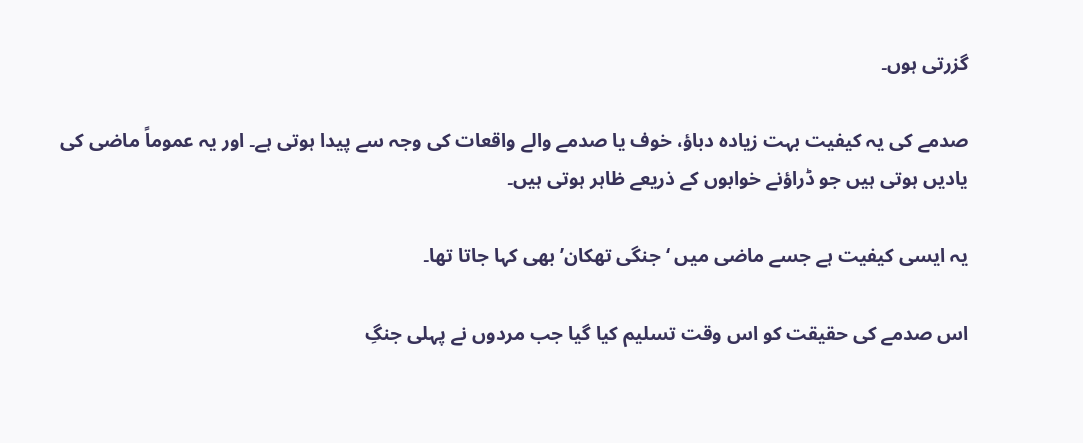گزرتی ہوں۔

صدمے کی یہ کیفیت بہت زیادہ دباؤ، خوف یا صدمے والے واقعات کی وجہ سے پیدا ہوتی ہے۔ اور یہ عموماً ماضی کی یادیں ہوتی ہیں جو ڈراؤنے خوابوں کے ذریعے ظاہر ہوتی ہیں۔

یہ ایسی کیفیت ہے جسے ماضی میں ‘جنگی تھکان’ بھی کہا جاتا تھا۔

اس صدمے کی حقیقت کو اس وقت تسلیم کیا گیا جب مردوں نے پہلی جنگِ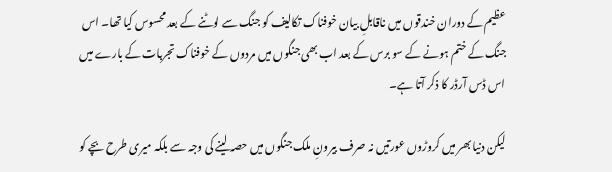عظیم کے دوران خندقوں میں ناقابلِ بیان خوفناک تکالیف کو جنگ سے لوٹنے کے بعد محسوس کیا تھا۔ اس جنگ کے ختم ہونے کے سو برس کے بعد اب بھی جنگوں میں مردوں کے خوفناک تجربات کے بارے میں اس ڈس آرڈر کا ذکر آتا ہے۔

لیکن دنیا بھر میں کروڑوں عورتیں نہ صرف بیرونِ ملک جنگوں میں حصہ لینے کی وجہ سے بلکہ میری طرح بچے کو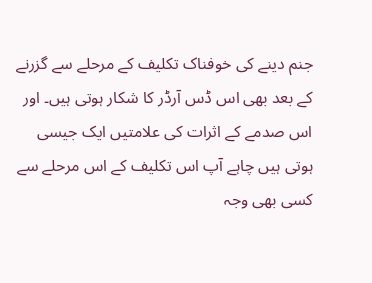جنم دینے کی خوفناک تکلیف کے مرحلے سے گزرنے کے بعد بھی اس ڈس آرڈر کا شکار ہوتی ہیں۔ اور اس صدمے کے اثرات کی علامتیں ایک جیسی ہوتی ہیں چاہے آپ اس تکلیف کے اس مرحلے سے کسی بھی وجہ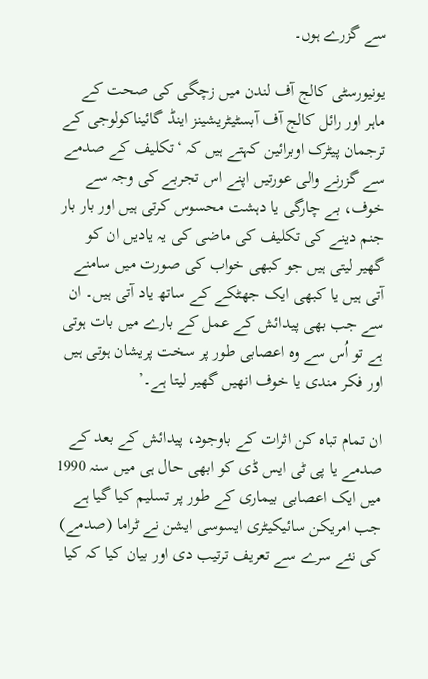سے گزرے ہوں۔

یونیورسٹی کالج آف لندن میں زچگی کی صحت کے ماہر اور رائل کالج آف آبسٹیٹریشینز اینڈ گائیناکولوجی کے ترجمان پیٹرک اوبرائین کہتے ہیں کہ ‘تکلیف کے صدمے سے گزرنے والی عورتیں اپنے اس تجربے کی وجہ سے خوف، بے چارگی یا دہشت محسوس کرتی ہیں اور بار بار جنم دینے کی تکلیف کی ماضی کی یہ یادیں ان کو گھیر لیتی ہیں جو کبھی خواب کی صورت میں سامنے آتی ہیں یا کبھی ایک جھٹکے کے ساتھ یاد آتی ہیں۔ ان سے جب بھی پیدائش کے عمل کے بارے میں بات ہوتی ہے تو اُس سے وہ اعصابی طور پر سخت پریشان ہوتی ہیں اور فکر مندی یا خوف انھیں گھیر لیتا ہے۔’

ان تمام تباہ کن اثرات کے باوجود، پیدائش کے بعد کے صدمے یا پی ٹی ایس ڈی کو ابھی حال ہی میں سنہ 1990 میں ایک اعصابی بیماری کے طور پر تسلیم کیا گیا ہے جب امریکن سائیکیٹری ایسوسی ایشن نے ٹراما (صدمے) کی نئے سرے سے تعریف ترتیب دی اور بیان کیا کہ کیا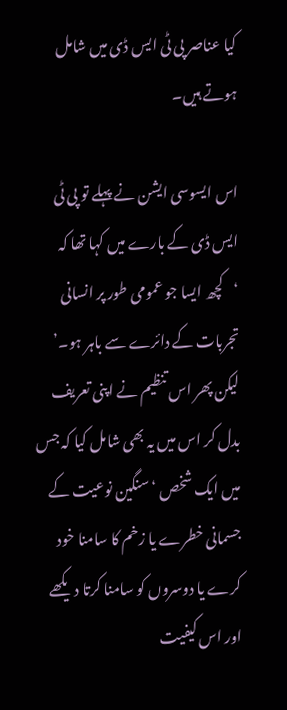کیا عناصر پی ٹی ایس ڈی میں شامل ہوتے ہیں۔

اس ایسوسی ایشن نے پہلے تو پی ٹی ایس ڈی کے بارے میں کہا تھا کہ ‘کچھ ایسا جو عمومی طور پر انسانی تجربات کے دائرے سے باہر ہو۔’ لیکن پھر اس تنظیم نے اپنی تعریف بدل کر اس میں یہ بھی شامل کیا کہ جس میں ایک شخص ‘سنگین نوعیت کے جسمانی خطرے یا زخم کا سامنا خود کرے یا دوسروں کو سامنا کرتا دیکھے اور اس کیفیت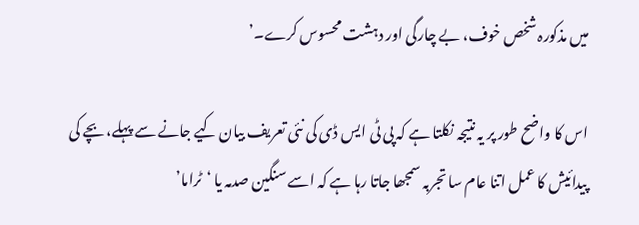میں مذکورہ شخص خوف، بے چارگی اور دہشت محسوس کرے۔’

اس کا واضح طور پر یہ نتیجہ نکلتا ہے کہ پی ٹی ایس ڈی کی نئی تعریف بیان کیے جانے سے پہلے، بچے کی پیدائیش کا عمل اتنا عام سا تجربہ سمجھا جاتا رہا ہے کہ اسے سنگین صدمہ یا ‘ٹراما’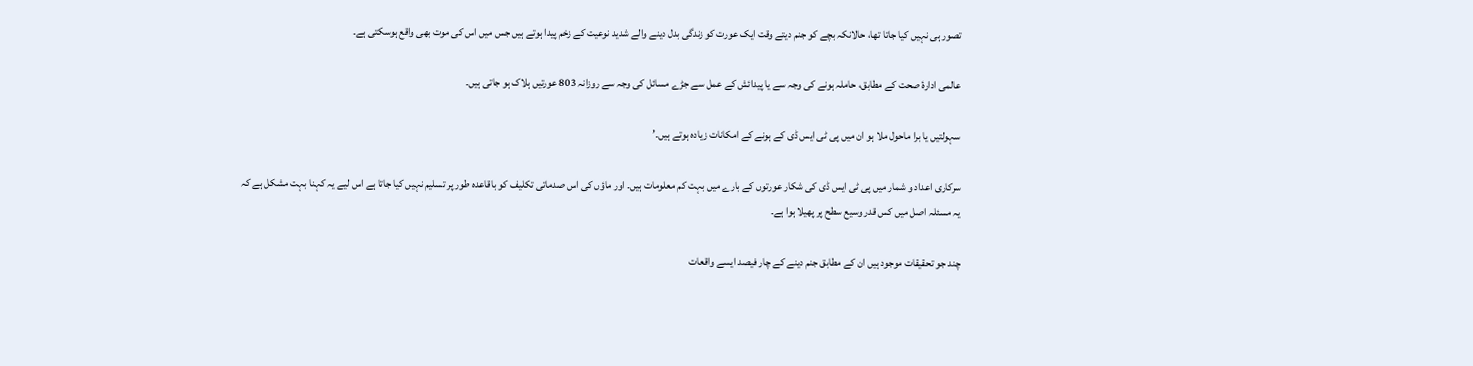تصور ہی نہیں کیا جاتا تھا، حالانکہ بچے کو جنم دیتے وقت ایک عورت کو زندگی بدل دینے والے شدید نوعیت کے زخم پیدا ہوتے ہیں جس میں اس کی موت بھی واقع ہوسکتی ہے۔

عالمی ادارۂ صحت کے مطابق، حاملہ ہونے کی وجہ سے یا پیدائش کے عمل سے جڑے مسائل کی وجہ سے روزانہ 803 عورتیں ہلاک ہو جاتی ہیں۔

سہولتیں یا برا ماحول ملا ہو ان میں پی ٹی ایس ڈی کے ہونے کے امکانات زیادہ ہوتے ہیں۔’

سرکاری اعداد و شمار میں پی ٹی ایس ڈی کی شکار عورتوں کے بارے میں بہت کم معلومات ہیں۔ اور ماؤں کی اس صدماتی تکلیف کو باقاعدہ طور پر تسلیم نہیں کیا جاتا ہے اس لیے یہ کہنا بہت مشکل ہے کہ یہ مسئلہ اصل میں کس قدر وسیع سطح پر پھیلا ہوا ہے۔

چند جو تحقیقات موجود ہیں ان کے مطابق جنم دینے کے چار فیصد ایسے واقعات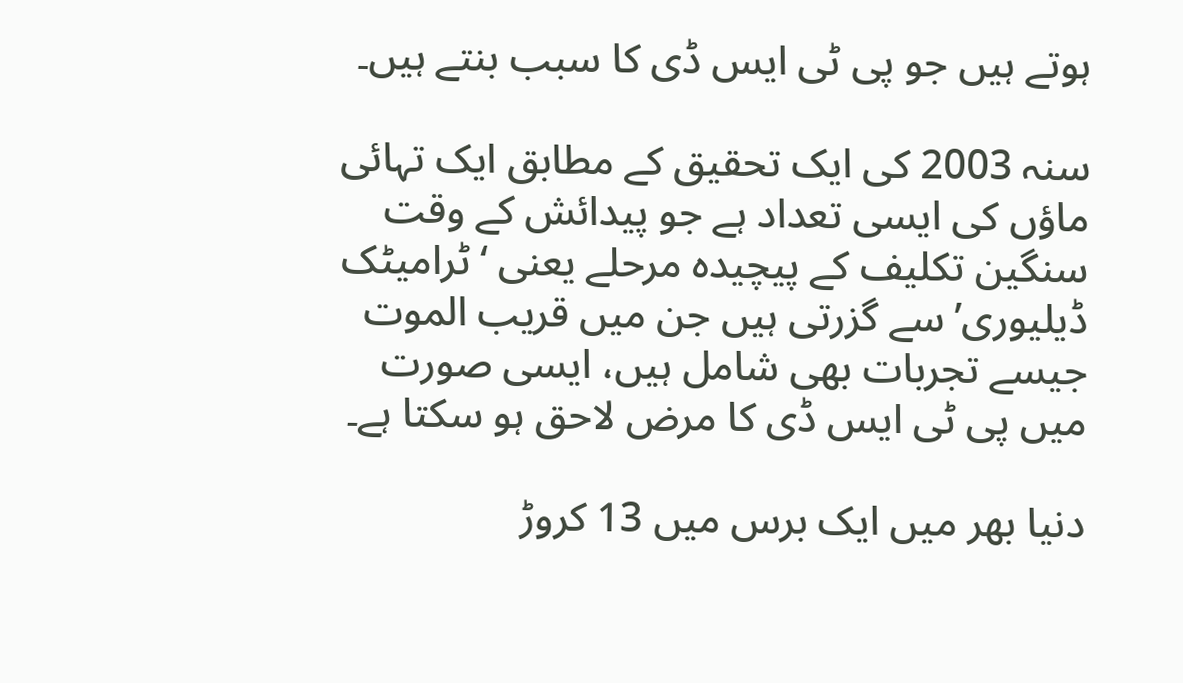ہوتے ہیں جو پی ٹی ایس ڈی کا سبب بنتے ہیں۔

سنہ 2003 کی ایک تحقیق کے مطابق ایک تہائی ماؤں کی ایسی تعداد ہے جو پیدائش کے وقت سنگین تکلیف کے پیچیدہ مرحلے یعنی ‘ٹرامیٹک ڈیلیوری’ سے گزرتی ہیں جن میں قریب الموت جیسے تجربات بھی شامل ہیں، ایسی صورت میں پی ٹی ایس ڈی کا مرض لاحق ہو سکتا ہے۔

دنیا بھر میں ایک برس میں 13 کروڑ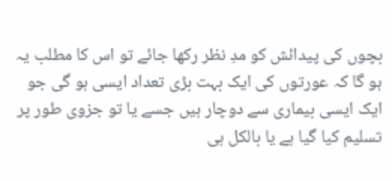بچوں کی پیدائش کو مدِ نظر رکھا جائے تو اس کا مطلب یہ ہو گا کہ عورتوں کی ایک بہت بڑی تعداد ایسی ہو گی جو ایک ایسی بیماری سے دوچار ہیں جسے یا تو جزوی طور پر تسلیم کیا گیا ہے یا بالکل ہی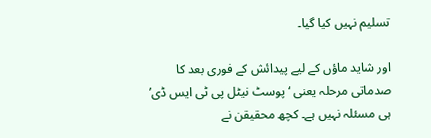تسلیم نہیں کیا گیا۔

اور شاید ماؤں کے لیے پیدائش کے فوری بعد کا صدماتی مرحلہ یعنی ‘پوسٹ نیٹل پی ٹی ایس ڈی’ ہی مسئلہ نہیں ہے۔ کچھ محقیقن نے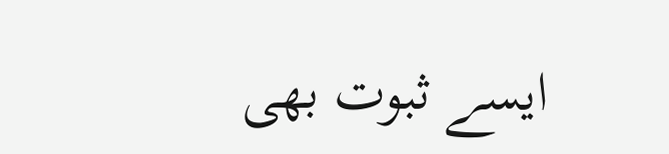ایسے ثبوت بھی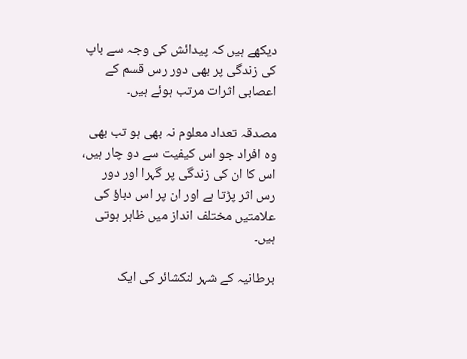دیکھے ہیں کہ پیدائش کی وجہ سے باپ کی زندگی پر بھی دور رس قسم کے اعصابی اثرات مرتب ہوئے ہیں۔

مصدقہ تعداد معلوم نہ بھی ہو تب بھی وہ افراد جو اس کیفیت سے دو چار ہیں، اس کا ان کی زندگی پر گہرا اور دور رس اثر پڑتا ہے اور ان پر اس دباؤ کی علامتیں مختلف انداز میں ظاہر ہوتی ہیں۔

برطانیہ کے شہر لنکشائر کی ایک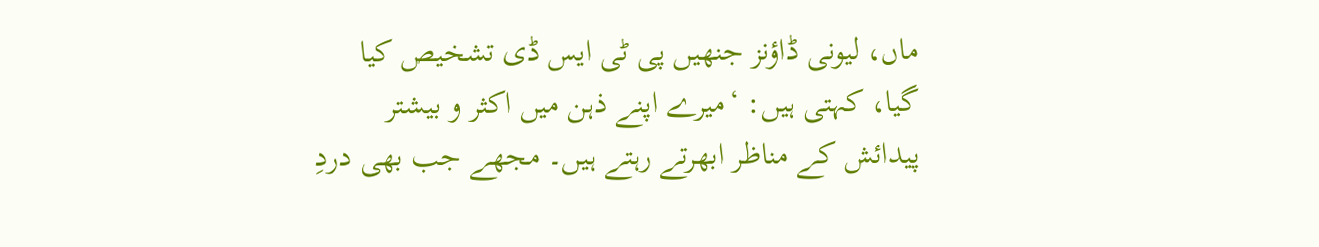ماں، لیونی ڈاؤنز جنھیں پی ٹی ایس ڈی تشخیص کیا گیا، کہتی ہیں: ‘میرے اپنے ذہن میں اکثر و بیشتر پیدائش کے مناظر ابھرتے رہتے ہیں۔ مجھے جب بھی دردِ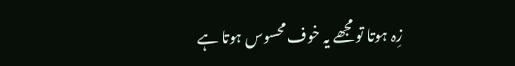زِہ ہوتا تو مجھے یہ خوف محسوس ہوتا ہے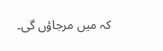کہ میں مرجاؤں گی۔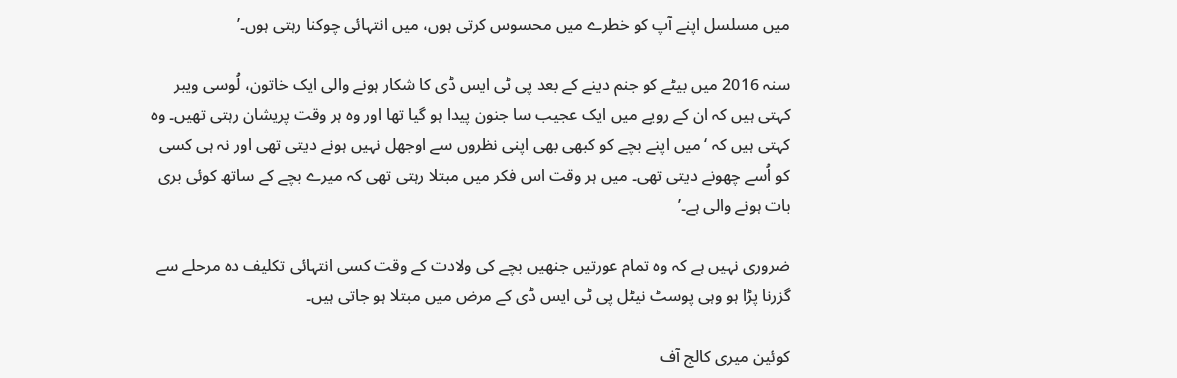میں مسلسل اپنے آپ کو خطرے میں محسوس کرتی ہوں، میں انتہائی چوکنا رہتی ہوں۔’

سنہ 2016 میں بیٹے کو جنم دینے کے بعد پی ٹی ایس ڈی کا شکار ہونے والی ایک خاتون، لُوسی ویبر کہتی ہیں کہ ان کے رویے میں ایک عجیب سا جنون پیدا ہو گیا تھا اور وہ ہر وقت پریشان رہتی تھیں۔ وہ کہتی ہیں کہ ‘میں اپنے بچے کو کبھی بھی اپنی نظروں سے اوجھل نہیں ہونے دیتی تھی اور نہ ہی کسی کو اُسے چھونے دیتی تھی۔ میں ہر وقت اس فکر میں مبتلا رہتی تھی کہ میرے بچے کے ساتھ کوئی بری بات ہونے والی ہے۔’

ضروری نہیں ہے کہ وہ تمام عورتیں جنھیں بچے کی ولادت کے وقت کسی انتہائی تکلیف دہ مرحلے سے گزرنا پڑا ہو وہی پوسٹ نیٹل پی ٹی ایس ڈی کے مرض میں مبتلا ہو جاتی ہیں۔

کوئین میری کالج آف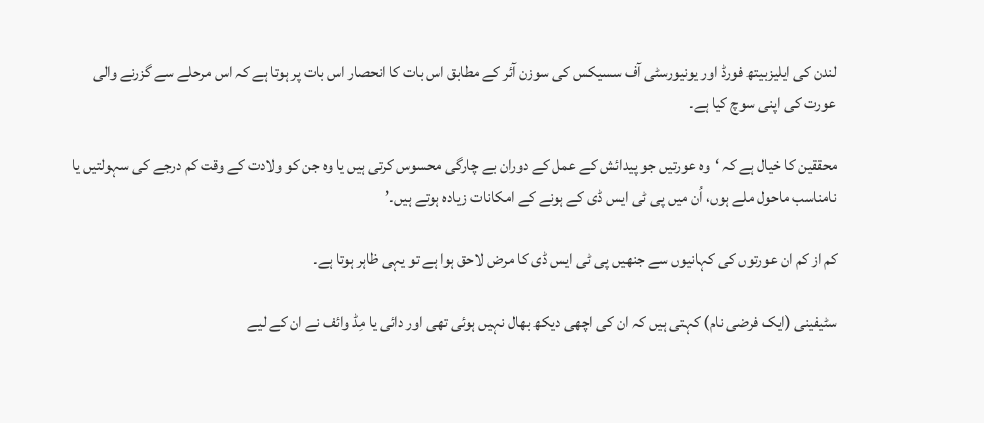لندن کی ایلیزبیتھ فورڈ اور یونیورسٹی آف سسیکس کی سوزن آئر کے مطابق اس بات کا انحصار اس بات پر ہوتا ہے کہ اس مرحلے سے گزرنے والی عورت کی اپنی سوچ کیا ہے۔

محققین کا خیال ہے کہ ‘وہ عورتیں جو پیدائش کے عمل کے دوران بے چارگی محسوس کرتی ہیں یا وہ جن کو ولادت کے وقت کم درجے کی سہولتیں یا نامناسب ماحول ملے ہوں، اُن میں پی ٹی ایس ڈی کے ہونے کے امکانات زیادہ ہوتے ہیں۔’

کم از کم ان عورتوں کی کہانیوں سے جنھیں پی ٹی ایس ڈی کا مرض لاحق ہوا ہے تو یہی ظاہر ہوتا ہے۔

سٹیفینی (ایک فرضی نام) کہتی ہیں کہ ان کی اچھی دیکھ بھال نہیں ہوئی تھی اور دائی یا مِڈ وائف نے ان کے لیے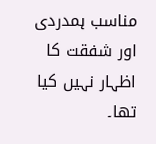مناسب ہمدردی اور شفقت کا اظہار نہیں کیا تھا۔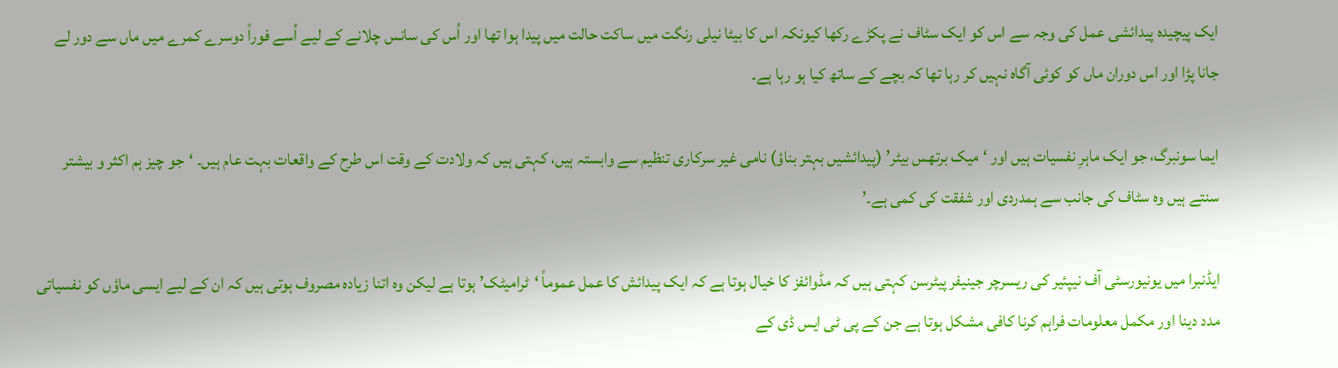ایک پیچیدہ پیدائشی عمل کی وجہ سے اس کو ایک سٹاف نے پکڑے رکھا کیونکہ اس کا بیٹا نیلی رنگت میں ساکت حالت میں پیدا ہوا تھا اور اُس کی سانس چلانے کے لیے اُسے فوراً دوسرے کمرے میں ماں سے دور لے جانا پڑا اور اس دوران ماں کو کوئی آگاہ نہیں کر رہا تھا کہ بچے کے ساتھ کیا ہو رہا ہے۔

ایما سونبرگ، جو ایک ماہرِ نفسیات ہیں اور ‘میک برتھس بیٹر’ (پیدائشیں بہتر بناؤ) نامی غیر سرکاری تنظیم سے وابستہ ہیں، کہتی ہیں کہ ولادت کے وقت اس طرح کے واقعات بہت عام ہیں۔ ‘جو چیز ہم اکثر و بیشتر سنتے ہیں وہ سٹاف کی جانب سے ہمدردی اور شفقت کی کمی ہے۔’

ایڈنبرا میں یونیورسٹی آف نیپئیر کی ریسرچر جینیفر پیٹرسن کہتی ہیں کہ مڈوائفز کا خیال ہوتا ہے کہ ایک پیدائش کا عمل عموماً ‘ٹرامیٹک’ ہوتا ہے لیکن وہ اتنا زیادہ مصروف ہوتی ہیں کہ ان کے لیے ایسی ماؤں کو نفسیاتی مدد دینا اور مکمل معلومات فراہم کرنا کافی مشکل ہوتا ہے جن کے پی ٹی ایس ڈی کے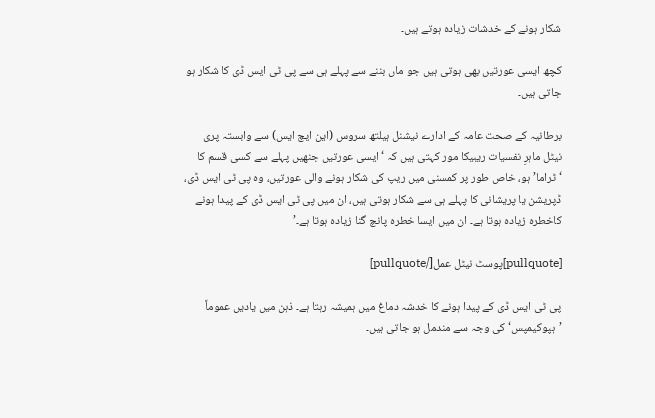شکار ہونے کے خدشات زیادہ ہوتے ہیں۔

کچھ ایسی عورتیں بھی ہوتی ہیں جو ماں بننے سے پہلے ہی سے پی ٹی ایس ڈی کا شکار ہو جاتی ہیں۔

برطانیہ کے صحت عامہ کے ادارے نیشنل ہیلتھ سروس (این ایچ ایس) سے وابستہ پری نیٹل ماہرِ نفسیات ریبیکا مور کہتی ہیں کہ ‘ایسی عورتیں جنھیں پہلے سے کسی قسم کا ‘ٹراما’ ہو، خاص طور پر کمسنی میں ریپ کی شکار ہونے والی عورتیں، وہ پی ٹی ایس ڈی، ڈپریشن یا پریشانی کا پہلے ہی سے شکار ہوتی ہیں، ان میں پی ٹی ایس ڈی کے پیدا ہونے کاخطرہ زیادہ ہوتا ہے۔ ان میں ایسا خطرہ پانچ گنا زیادہ ہوتا ہے۔’

[pullquote]پوسٹ نیٹل عمل[/pullquote]

پی ٹی ایس ڈی کے پیدا ہونے کا خدشہ دماغ میں ہمیشہ رہتا ہے۔ ذہن میں یادیں عموماً ’ہپوکیمپس‘ کی وجہ سے مندمل ہو جاتی ہیں۔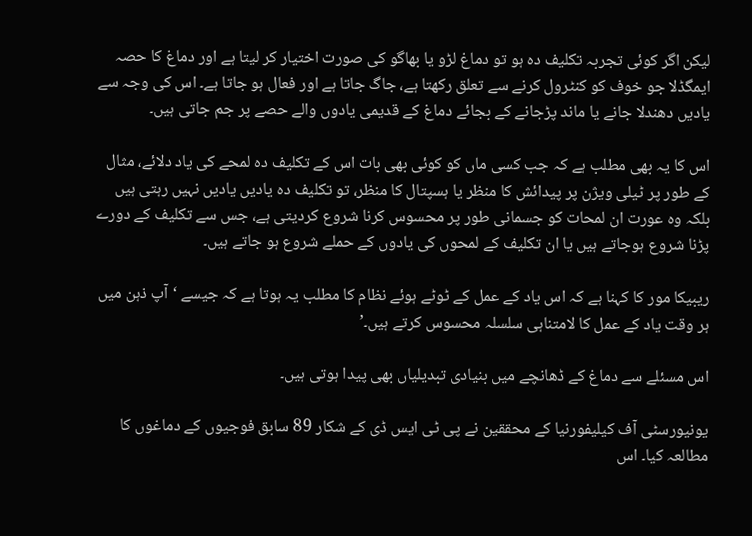لیکن اگر کوئی تجربہ تکلیف دہ ہو تو دماغ لڑو یا بھاگو کی صورت اختیار کر لیتا ہے اور دماغ کا حصہ ایمگڈلا جو خوف کو کنٹرول کرنے سے تعلق رکھتا ہے، جاگ جاتا ہے اور فعال ہو جاتا ہے۔ اس کی وجہ سے یادیں دھندلا جانے یا ماند پڑجانے کے بجائے دماغ کے قدیمی یادوں والے حصے پر جم جاتی ہیں۔

اس کا یہ بھی مطلب ہے کہ جب کسی ماں کو کوئی بھی بات اس کے تکلیف دہ لمحے کی یاد دلائے، مثال کے طور پر ٹیلی ویژن پر پیدائش کا منظر یا ہسپتال کا منظر، تو تکلیف دہ یادیں یادیں نہیں رہتی ہیں بلکہ وہ عورت ان لمحات کو جسمانی طور پر محسوس کرنا شروع کردیتی ہے، جس سے تکلیف کے دورے پڑنا شروع ہوجاتے ہیں یا ان تکلیف کے لمحوں کی یادوں کے حملے شروع ہو جاتے ہیں۔

ریبیکا مور کا کہنا ہے کہ اس یاد کے عمل کے ٹوٹے ہوئے نظام کا مطلب یہ ہوتا ہے کہ جیسے ‘آپ ذہن میں ہر وقت یاد کے عمل کا لامتناہی سلسلہ محسوس کرتے ہیں۔’

اس مسئلے سے دماغ کے ڈھانچے میں بنیادی تبدیلیاں بھی پیدا ہوتی ہیں۔

یونیورسٹی آف کیلیفورنیا کے محققین نے پی ٹی ایس ڈی کے شکار 89 سابق فوجیوں کے دماغوں کا مطالعہ کیا۔ اس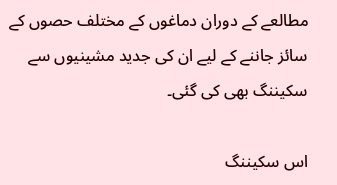مطالعے کے دوران دماغوں کے مختلف حصوں کے سائز جاننے کے لیے ان کی جدید مشینیوں سے سکیننگ بھی کی گئی۔

اس سکیننگ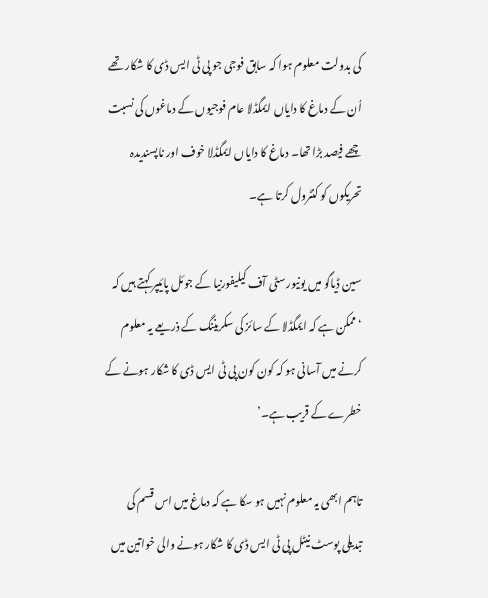کی بدولت معلوم ہوا کہ سابق فوجی جو پی ٹی ایس ڈی کا شکار تھے اُن کے دماغ کا دایاں ایمگڈلا عام فوجیوں کے دماغوں کی نسبت چھے فیصد بڑا تھا۔ دماغ کا دایاں ایمگڈلا خوف اور ناپسندیدہ تحریکوں کو کنٹرول کرتا ہے۔

سین ڈیاگو میں یونیورسٹی آف کیلیفورنیا کے جوئل پائیپر کہتے ہیں کہ ‘ممکن ہے کہ ایمگڈلا کے سائز کی سکریننگ کے ذریعے یہ معلوم کرنے میں آسانی ہو کہ کون کون پی ٹی ایس ڈی کا شکار ہونے کے خطرے کے قریب ہے۔’

تاہم ابھی یہ معلوم نہیں ہو سکا ہے کہ دماغ میں اس قسم کی تبدیلی پوسٹ نیٹل پی ٹی ایس ڈی کا شکار ہونے والی خواتین میں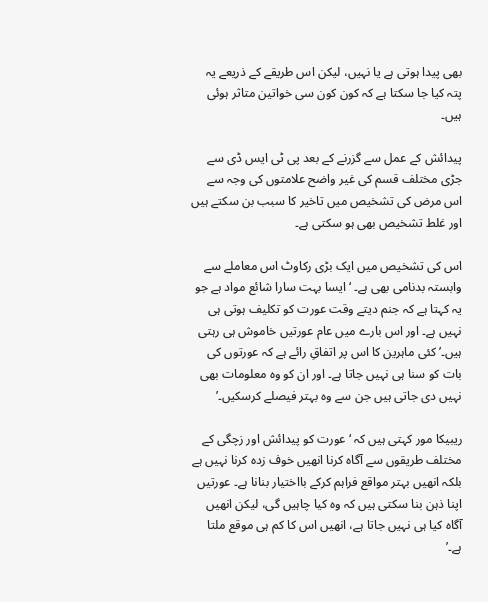بھی پیدا ہوتی ہے یا نہیں، لیکن اس طریقے کے ذریعے یہ پتہ کیا جا سکتا ہے کہ کون کون سی خواتین متاثر ہوئی ہیں۔

پیدائش کے عمل سے گزرنے کے بعد پی ٹی ایس ڈی سے جڑی مختلف قسم کی غیر واضح علامتوں کی وجہ سے اس مرض کی تشخیص میں تاخیر کا سبب بن سکتے ہیں اور غلط تشخیص بھی ہو سکتی ہے۔

اس کی تشخیص میں ایک بڑی رکاوٹ اس معاملے سے وابستہ بدنامی بھی ہے۔ ‘ایسا بہت سارا شائع مواد ہے جو یہ کہتا ہے کہ جنم دیتے وقت عورت کو تکلیف ہوتی ہی نہیں ہے۔ اور اس بارے میں عام عورتیں خاموش ہی رہتی ہیں۔’ کئی ماہرین کا اس پر اتفاقِ رائے ہے کہ عورتوں کی بات کو سنا ہی نہیں جاتا ہے۔ اور ان کو وہ معلومات بھی نہیں دی جاتی ہیں جن سے وہ بہتر فیصلے کرسکیں۔’

ریبیکا مور کہتی ہیں کہ ‘عورت کو پیدائش اور زچگی کے مختلف طریقوں سے آگاہ کرنا انھیں خوف زدہ کرنا نہیں ہے بلکہ انھیں بہتر مواقع فراہم کرکے بااختیار بنانا ہے۔ عورتیں اپنا ذہن بنا سکتی ہیں کہ وہ کیا چاہیں گی، لیکن انھیں آگاہ کیا ہی نہیں جاتا ہے، انھیں اس کا کم ہی موقع ملتا ہے۔’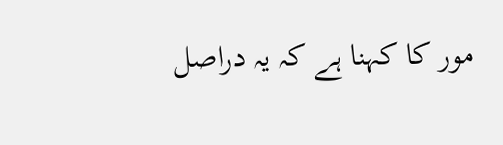مور کا کہنا ہے کہ یہ دراصل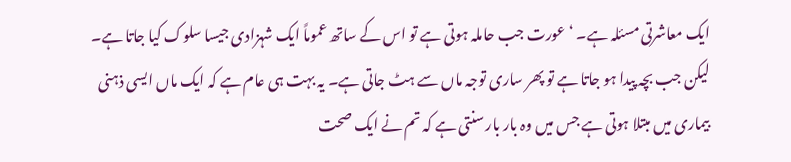ایک معاشرتی مسئلہ ہے۔ ‘عورت جب حاملہ ہوتی ہے تو اس کے ساتھ عموماً ایک شہزادی جیسا سلوک کیا جاتا ہے۔ لیکن جب بچہ پیدا ہو جاتا ہے تو پھر ساری توجہ ماں سے ہٹ جاتی ہے۔ یہ بہت ہی عام ہے کہ ایک ماں ایسی ذہنی بیماری میں مبتلا ہوتی ہے جس میں وہ بار بار سنتی ہے کہ تم نے ایک صحت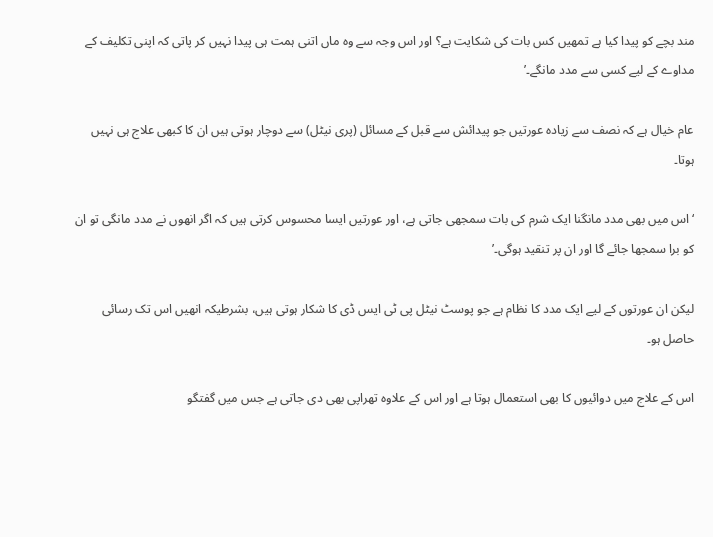مند بچے کو پیدا کیا ہے تمھیں کس بات کی شکایت ہے؟ اور اس وجہ سے وہ ماں اتنی ہمت ہی پیدا نہیں کر پاتی کہ اپنی تکلیف کے مداوے کے لیے کسی سے مدد مانگے۔’

عام خیال ہے کہ نصف سے زیادہ عورتیں جو پیدائش سے قبل کے مسائل (پری نیٹل) سے دوچار ہوتی ہیں ان کا کبھی علاج ہی نہیں ہوتا۔

‘اس میں بھی مدد مانگنا ایک شرم کی بات سمجھی جاتی ہے، اور عورتیں ایسا محسوس کرتی ہیں کہ اگر انھوں نے مدد مانگی تو ان کو برا سمجھا جائے گا اور ان پر تنقید ہوگی۔’

لیکن ان عورتوں کے لیے ایک مدد کا نظام ہے جو پوسٹ نیٹل پی ٹی ایس ڈی کا شکار ہوتی ہیں، بشرطیکہ انھیں اس تک رسائی حاصل ہو۔

اس کے علاج میں دوائیوں کا بھی استعمال ہوتا ہے اور اس کے علاوہ تھراپی بھی دی جاتی ہے جس میں گفتگو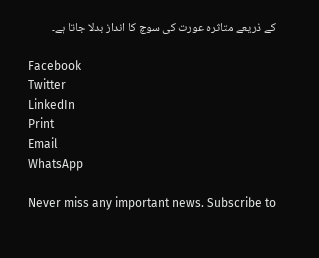کے ذریعے متاثرہ عورت کی سوچ کا انداز بدلا جاتا ہے۔

Facebook
Twitter
LinkedIn
Print
Email
WhatsApp

Never miss any important news. Subscribe to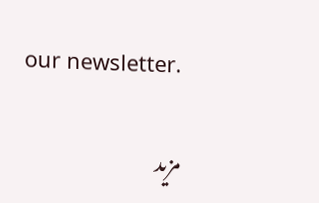our newsletter.

مزید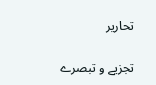تحاریر

تجزیے و تبصرے